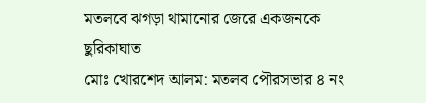মতলবে ঝগড়া থামানোর জেরে একজনকে ছুরিকাঘাত
মোঃ খোরশেদ আলম: মতলব পৌরসভার ৪ নং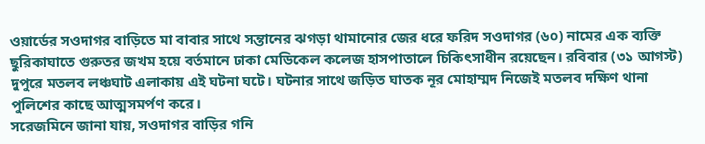ওয়ার্ডের সওদাগর বাড়িতে মা বাবার সাথে সন্তানের ঝগড়া থামানোর জের ধরে ফরিদ সওদাগর (৬০) নামের এক ব্যক্তি ছুরিকাঘাতে গুরুতর জখম হয়ে বর্তমানে ঢাকা মেডিকেল কলেজ হাসপাতালে চিকিৎসাধীন রয়েছেন। রবিবার (৩১ আগস্ট) দুপুরে মতলব লঞ্চঘাট এলাকায় এই ঘটনা ঘটে। ঘটনার সাথে জড়িত ঘাতক নূর মোহাম্মদ নিজেই মতলব দক্ষিণ থানা পুলিশের কাছে আত্মসমর্পণ করে।
সরেজমিনে জানা যায়, সওদাগর বাড়ির গনি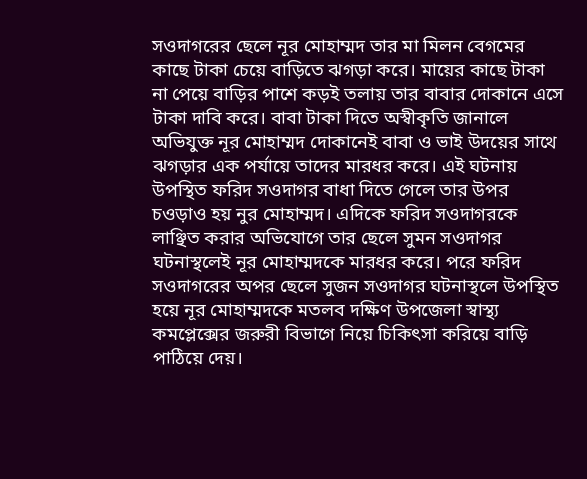সওদাগরের ছেলে নূর মোহাম্মদ তার মা মিলন বেগমের কাছে টাকা চেয়ে বাড়িতে ঝগড়া করে। মায়ের কাছে টাকা না পেয়ে বাড়ির পাশে কড়ই তলায় তার বাবার দোকানে এসে টাকা দাবি করে। বাবা টাকা দিতে অস্বীকৃতি জানালে অভিযুক্ত নূর মোহাম্মদ দোকানেই বাবা ও ভাই উদয়ের সাথে ঝগড়ার এক পর্যায়ে তাদের মারধর করে। এই ঘটনায় উপস্থিত ফরিদ সওদাগর বাধা দিতে গেলে তার উপর চওড়াও হয় নুর মোহাম্মদ। এদিকে ফরিদ সওদাগরকে লাঞ্ছিত করার অভিযোগে তার ছেলে সুমন সওদাগর ঘটনাস্থলেই নূর মোহাম্মদকে মারধর করে। পরে ফরিদ সওদাগরের অপর ছেলে সুজন সওদাগর ঘটনাস্থলে উপস্থিত হয়ে নূর মোহাম্মদকে মতলব দক্ষিণ উপজেলা স্বাস্থ্য কমপ্লেক্সের জরুরী বিভাগে নিয়ে চিকিৎসা করিয়ে বাড়ি পাঠিয়ে দেয়।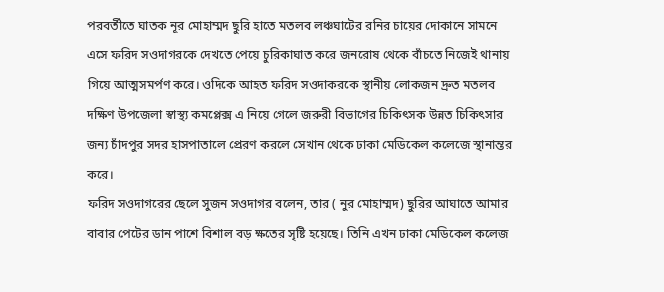পরবর্তীতে ঘাতক নূর মোহাম্মদ ছুরি হাতে মতলব লঞ্চঘাটের রনির চায়ের দোকানে সামনে এসে ফরিদ সওদাগরকে দেখতে পেয়ে চুরিকাঘাত করে জনরোষ থেকে বাঁচতে নিজেই থানায় গিয়ে আত্মসমর্পণ করে। ওদিকে আহত ফরিদ সওদাকরকে স্থানীয় লোকজন দ্রুত মতলব দক্ষিণ উপজেলা স্বাস্থ্য কমপ্লেক্স এ নিয়ে গেলে জরুরী বিভাগের চিকিৎসক উন্নত চিকিৎসার জন্য চাঁদপুর সদর হাসপাতালে প্রেরণ করলে সেখান থেকে ঢাকা মেডিকেল কলেজে স্থানান্তর করে।
ফরিদ সওদাগরের ছেলে সুজন সওদাগর বলেন, তার ( নুর মোহাম্মদ) ছুরির আঘাতে আমার বাবার পেটের ডান পাশে বিশাল বড় ক্ষতের সৃষ্টি হয়েছে। তিনি এখন ঢাকা মেডিকেল কলেজ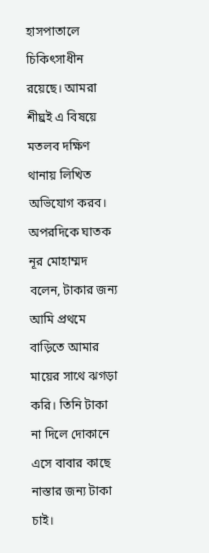হাসপাতালে চিকিৎসাধীন রয়েছে। আমরা শীঘ্রই এ বিষয়ে মতলব দক্ষিণ থানায় লিখিত অভিযোগ করব। অপরদিকে ঘাতক নূর মোহাম্মদ বলেন, টাকার জন্য আমি প্রথমে বাড়িতে আমার মায়ের সাথে ঝগড়া করি। তিনি টাকা না দিলে দোকানে এসে বাবার কাছে নাস্তার জন্য টাকা চাই।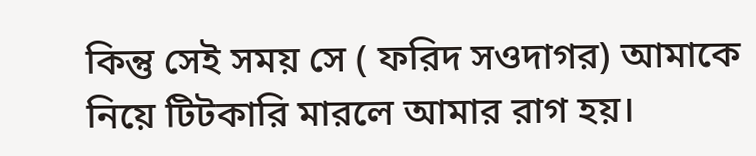কিন্তু সেই সময় সে ( ফরিদ সওদাগর) আমাকে নিয়ে টিটকারি মারলে আমার রাগ হয়।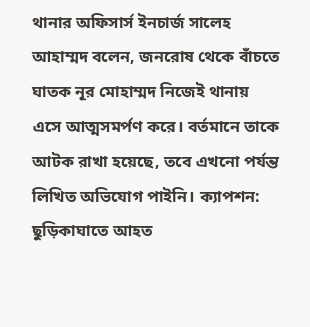থানার অফিসার্স ইনচার্জ সালেহ আহাম্মদ বলেন, জনরোষ থেকে বাঁচতে ঘাতক নূর মোহাম্মদ নিজেই থানায় এসে আত্মসমর্পণ করে। বর্তমানে তাকে আটক রাখা হয়েছে, তবে এখনো পর্যন্ত লিখিত অভিযোগ পাইনি। ক্যাপশন: ছুড়িকাঘাতে আহত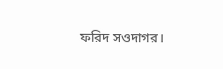ফরিদ সওদাগর।